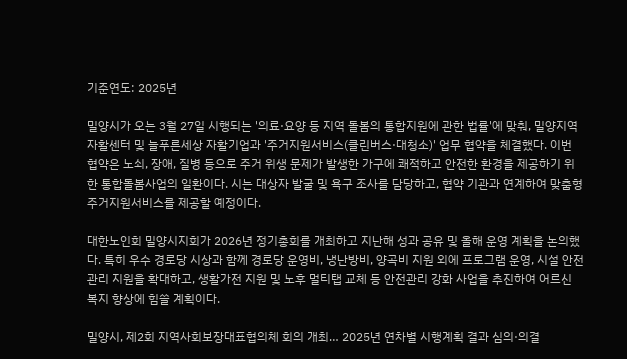기준연도: 2025년

밀양시가 오는 3월 27일 시행되는 '의료·요양 등 지역 돌봄의 통합지원에 관한 법률'에 맞춰, 밀양지역자활센터 및 늘푸른세상 자활기업과 '주거지원서비스(클린버스·대청소)' 업무 협약을 체결했다. 이번 협약은 노쇠, 장애, 질병 등으로 주거 위생 문제가 발생한 가구에 쾌적하고 안전한 환경을 제공하기 위한 통합돌봄사업의 일환이다. 시는 대상자 발굴 및 욕구 조사를 담당하고, 협약 기관과 연계하여 맞춤형 주거지원서비스를 제공할 예정이다.

대한노인회 밀양시지회가 2026년 정기총회를 개최하고 지난해 성과 공유 및 올해 운영 계획을 논의했다. 특히 우수 경로당 시상과 함께 경로당 운영비, 냉난방비, 양곡비 지원 외에 프로그램 운영, 시설 안전관리 지원을 확대하고, 생활가전 지원 및 노후 멀티탭 교체 등 안전관리 강화 사업을 추진하여 어르신 복지 향상에 힘쓸 계획이다.

밀양시, 제2회 지역사회보장대표협의체 회의 개최… 2025년 연차별 시행계획 결과 심의·의결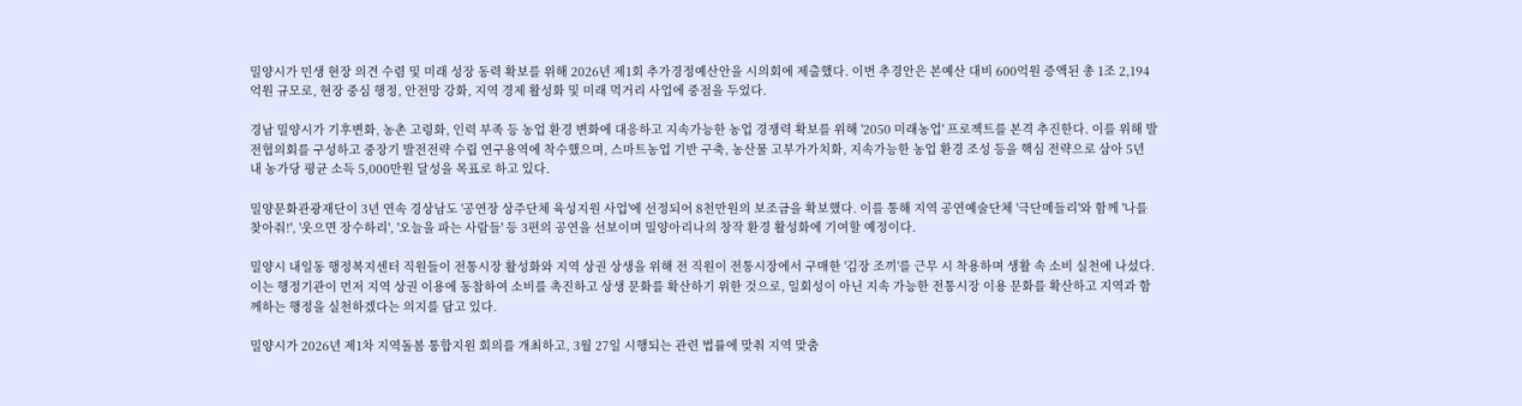밀양시가 민생 현장 의견 수렴 및 미래 성장 동력 확보를 위해 2026년 제1회 추가경정예산안을 시의회에 제출했다. 이번 추경안은 본예산 대비 600억원 증액된 총 1조 2,194억원 규모로, 현장 중심 행정, 안전망 강화, 지역 경제 활성화 및 미래 먹거리 사업에 중점을 두었다.

경남 밀양시가 기후변화, 농촌 고령화, 인력 부족 등 농업 환경 변화에 대응하고 지속가능한 농업 경쟁력 확보를 위해 '2050 미래농업' 프로젝트를 본격 추진한다. 이를 위해 발전협의회를 구성하고 중장기 발전전략 수립 연구용역에 착수했으며, 스마트농업 기반 구축, 농산물 고부가가치화, 지속가능한 농업 환경 조성 등을 핵심 전략으로 삼아 5년 내 농가당 평균 소득 5,000만원 달성을 목표로 하고 있다.

밀양문화관광재단이 3년 연속 경상남도 '공연장 상주단체 육성지원 사업'에 선정되어 8천만원의 보조금을 확보했다. 이를 통해 지역 공연예술단체 '극단메들리'와 함께 '나를 찾아줘!', '웃으면 장수하리', '오늘을 파는 사람들' 등 3편의 공연을 선보이며 밀양아리나의 창작 환경 활성화에 기여할 예정이다.

밀양시 내일동 행정복지센터 직원들이 전통시장 활성화와 지역 상권 상생을 위해 전 직원이 전통시장에서 구매한 '김장 조끼'를 근무 시 착용하며 생활 속 소비 실천에 나섰다. 이는 행정기관이 먼저 지역 상권 이용에 동참하여 소비를 촉진하고 상생 문화를 확산하기 위한 것으로, 일회성이 아닌 지속 가능한 전통시장 이용 문화를 확산하고 지역과 함께하는 행정을 실천하겠다는 의지를 담고 있다.

밀양시가 2026년 제1차 지역돌봄 통합지원 회의를 개최하고, 3월 27일 시행되는 관련 법률에 맞춰 지역 맞춤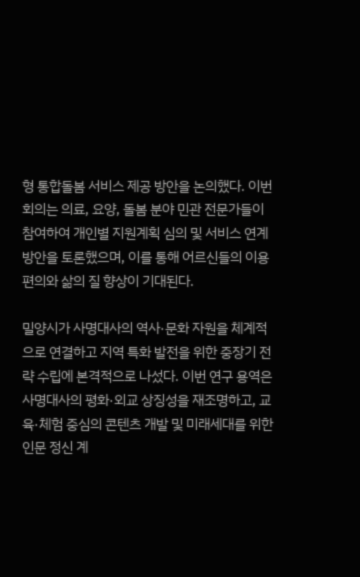형 통합돌봄 서비스 제공 방안을 논의했다. 이번 회의는 의료, 요양, 돌봄 분야 민관 전문가들이 참여하여 개인별 지원계획 심의 및 서비스 연계 방안을 토론했으며, 이를 통해 어르신들의 이용 편의와 삶의 질 향상이 기대된다.

밀양시가 사명대사의 역사·문화 자원을 체계적으로 연결하고 지역 특화 발전을 위한 중장기 전략 수립에 본격적으로 나섰다. 이번 연구 용역은 사명대사의 평화·외교 상징성을 재조명하고, 교육·체험 중심의 콘텐츠 개발 및 미래세대를 위한 인문 정신 계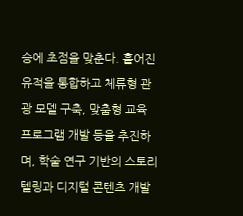승에 초점을 맞춘다. 흩어진 유적을 통합하고 체류형 관광 모델 구축, 맞춤형 교육 프로그램 개발 등을 추진하며, 학술 연구 기반의 스토리텔링과 디지털 콘텐츠 개발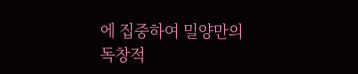에 집중하여 밀양만의 독창적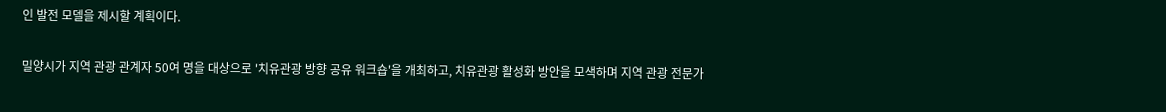인 발전 모델을 제시할 계획이다.

밀양시가 지역 관광 관계자 50여 명을 대상으로 '치유관광 방향 공유 워크숍'을 개최하고, 치유관광 활성화 방안을 모색하며 지역 관광 전문가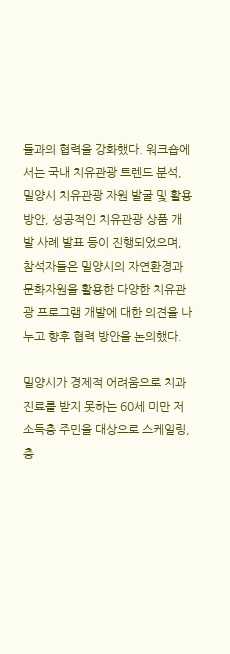들과의 협력을 강화했다. 워크숍에서는 국내 치유관광 트렌드 분석, 밀양시 치유관광 자원 발굴 및 활용 방안, 성공적인 치유관광 상품 개발 사례 발표 등이 진행되었으며, 참석자들은 밀양시의 자연환경과 문화자원을 활용한 다양한 치유관광 프로그램 개발에 대한 의견을 나누고 향후 협력 방안을 논의했다.

밀양시가 경제적 어려움으로 치과 진료를 받지 못하는 60세 미만 저소득층 주민을 대상으로 스케일링, 충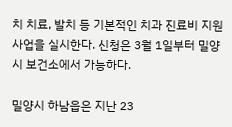치 치료, 발치 등 기본적인 치과 진료비 지원 사업을 실시한다. 신청은 3월 1일부터 밀양시 보건소에서 가능하다.

밀양시 하남읍은 지난 23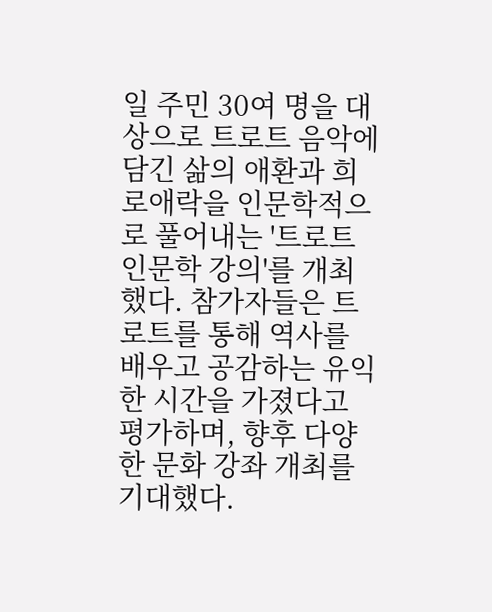일 주민 30여 명을 대상으로 트로트 음악에 담긴 삶의 애환과 희로애락을 인문학적으로 풀어내는 '트로트 인문학 강의'를 개최했다. 참가자들은 트로트를 통해 역사를 배우고 공감하는 유익한 시간을 가졌다고 평가하며, 향후 다양한 문화 강좌 개최를 기대했다.